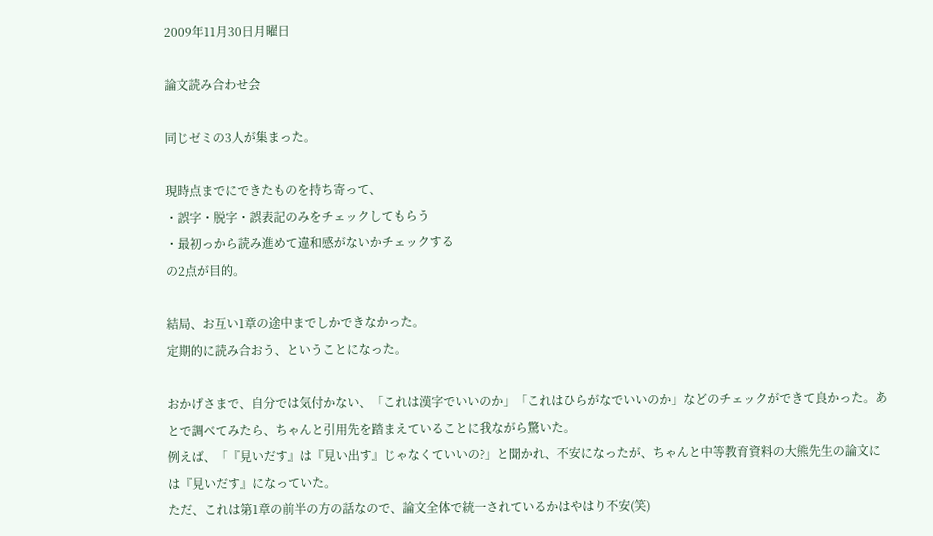2009年11月30日月曜日

論文読み合わせ会

同じゼミの3人が集まった。

現時点までにできたものを持ち寄って、
・誤字・脱字・誤表記のみをチェックしてもらう
・最初っから読み進めて違和感がないかチェックする
の2点が目的。

結局、お互い1章の途中までしかできなかった。
定期的に読み合おう、ということになった。

おかげさまで、自分では気付かない、「これは漢字でいいのか」「これはひらがなでいいのか」などのチェックができて良かった。あとで調べてみたら、ちゃんと引用先を踏まえていることに我ながら驚いた。
例えば、「『見いだす』は『見い出す』じゃなくていいの?」と聞かれ、不安になったが、ちゃんと中等教育資料の大熊先生の論文には『見いだす』になっていた。
ただ、これは第1章の前半の方の話なので、論文全体で統一されているかはやはり不安(笑)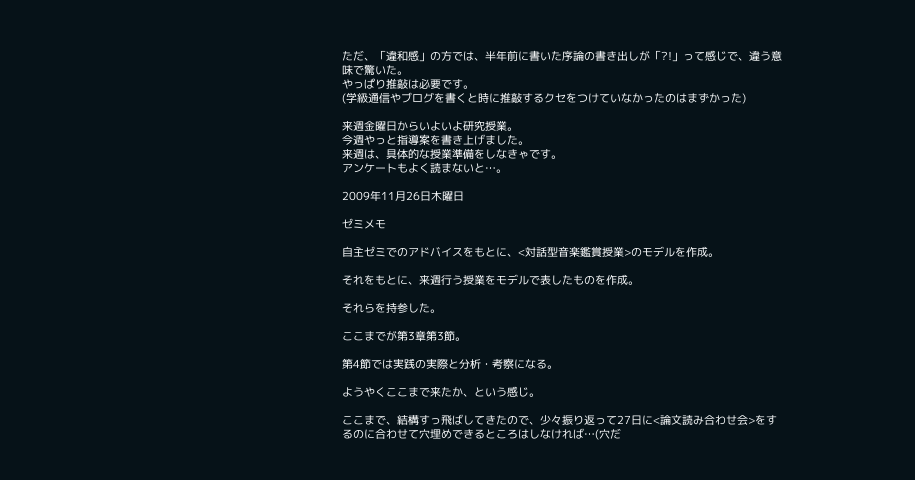ただ、「違和感」の方では、半年前に書いた序論の書き出しが「?!」って感じで、違う意味で驚いた。
やっぱり推敲は必要です。
(学級通信やブログを書くと時に推敲するクセをつけていなかったのはまずかった)

来週金曜日からいよいよ研究授業。
今週やっと指導案を書き上げました。
来週は、具体的な授業準備をしなきゃです。
アンケートもよく読まないと…。

2009年11月26日木曜日

ゼミメモ

自主ゼミでのアドバイスをもとに、<対話型音楽鑑賞授業>のモデルを作成。

それをもとに、来週行う授業をモデルで表したものを作成。

それらを持参した。

ここまでが第3章第3節。

第4節では実践の実際と分析・考察になる。

ようやくここまで来たか、という感じ。

ここまで、結構すっ飛ばしてきたので、少々振り返って27日に<論文読み合わせ会>をするのに合わせて穴埋めできるところはしなければ…(穴だ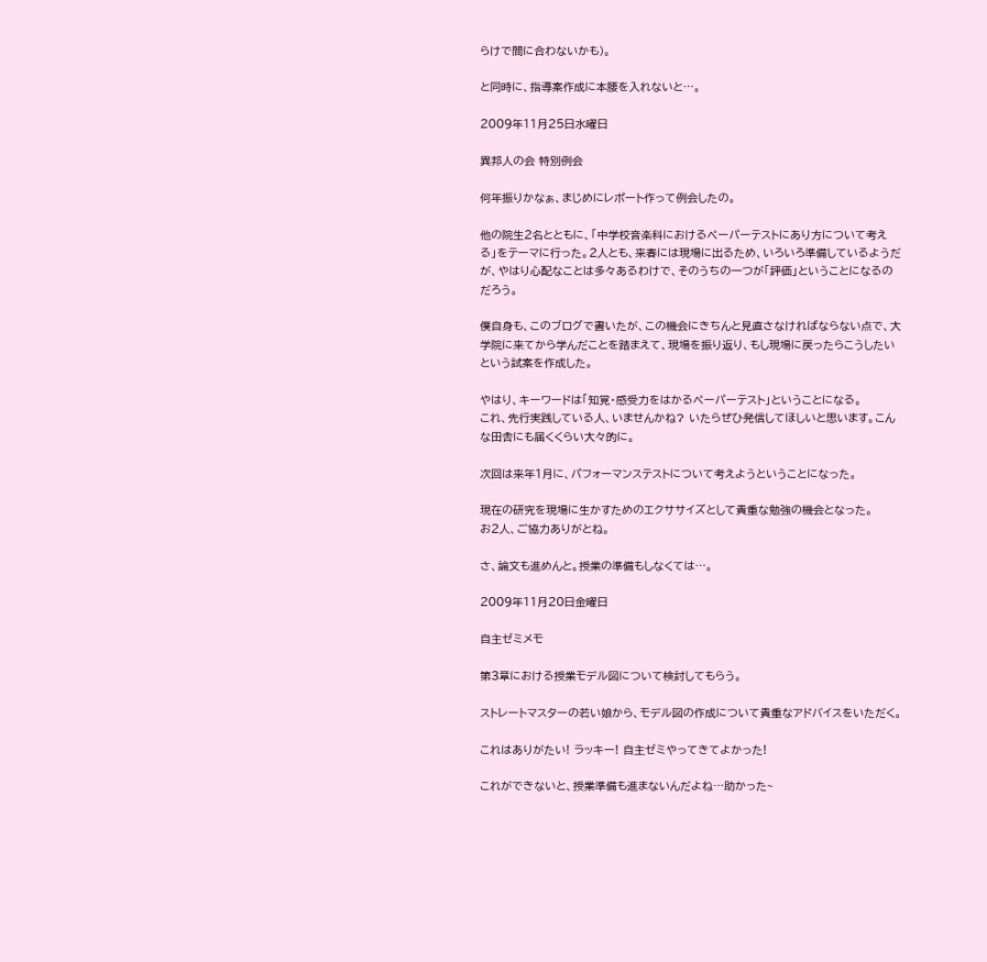らけで間に合わないかも)。

と同時に、指導案作成に本腰を入れないと…。

2009年11月25日水曜日

異邦人の会 特別例会

何年振りかなぁ、まじめにレポート作って例会したの。

他の院生2名とともに、「中学校音楽科におけるペーパーテストにあり方について考える」をテーマに行った。2人とも、来春には現場に出るため、いろいろ準備しているようだが、やはり心配なことは多々あるわけで、そのうちの一つが「評価」ということになるのだろう。

僕自身も、このブログで書いたが、この機会にきちんと見直さなければならない点で、大学院に来てから学んだことを踏まえて、現場を振り返り、もし現場に戻ったらこうしたいという試案を作成した。

やはり、キーワードは「知覚・感受力をはかるペーパーテスト」ということになる。
これ、先行実践している人、いませんかね? いたらぜひ発信してほしいと思います。こんな田舎にも届くくらい大々的に。

次回は来年1月に、パフォーマンステストについて考えようということになった。

現在の研究を現場に生かすためのエクササイズとして貴重な勉強の機会となった。
お2人、ご協力ありがとね。

さ、論文も進めんと。授業の準備もしなくては…。

2009年11月20日金曜日

自主ゼミメモ

第3章における授業モデル図について検討してもらう。

ストレートマスターの若い娘から、モデル図の作成について貴重なアドバイスをいただく。

これはありがたい! ラッキー! 自主ゼミやってきてよかった!

これができないと、授業準備も進まないんだよね…助かった~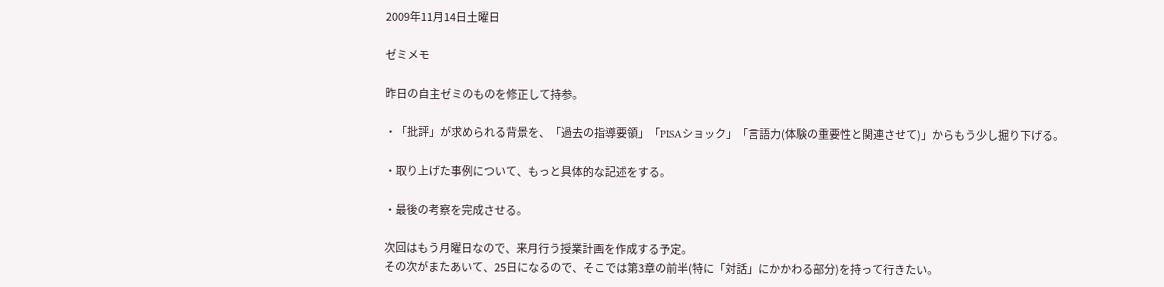2009年11月14日土曜日

ゼミメモ

昨日の自主ゼミのものを修正して持参。

・「批評」が求められる背景を、「過去の指導要領」「PISAショック」「言語力(体験の重要性と関連させて)」からもう少し掘り下げる。

・取り上げた事例について、もっと具体的な記述をする。

・最後の考察を完成させる。

次回はもう月曜日なので、来月行う授業計画を作成する予定。
その次がまたあいて、25日になるので、そこでは第3章の前半(特に「対話」にかかわる部分)を持って行きたい。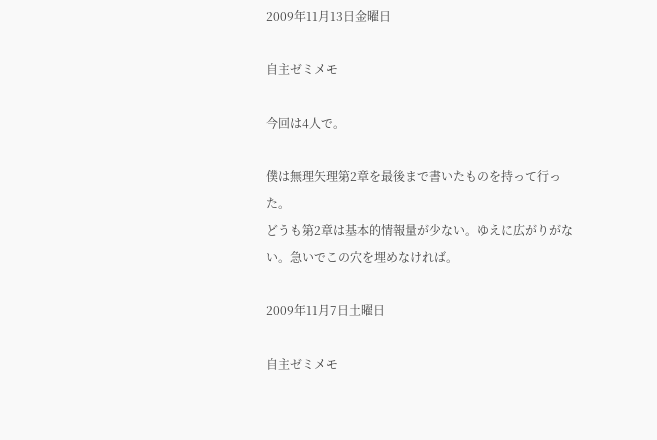2009年11月13日金曜日

自主ゼミメモ

今回は4人で。

僕は無理矢理第2章を最後まで書いたものを持って行った。
どうも第2章は基本的情報量が少ない。ゆえに広がりがない。急いでこの穴を埋めなければ。

2009年11月7日土曜日

自主ゼミメモ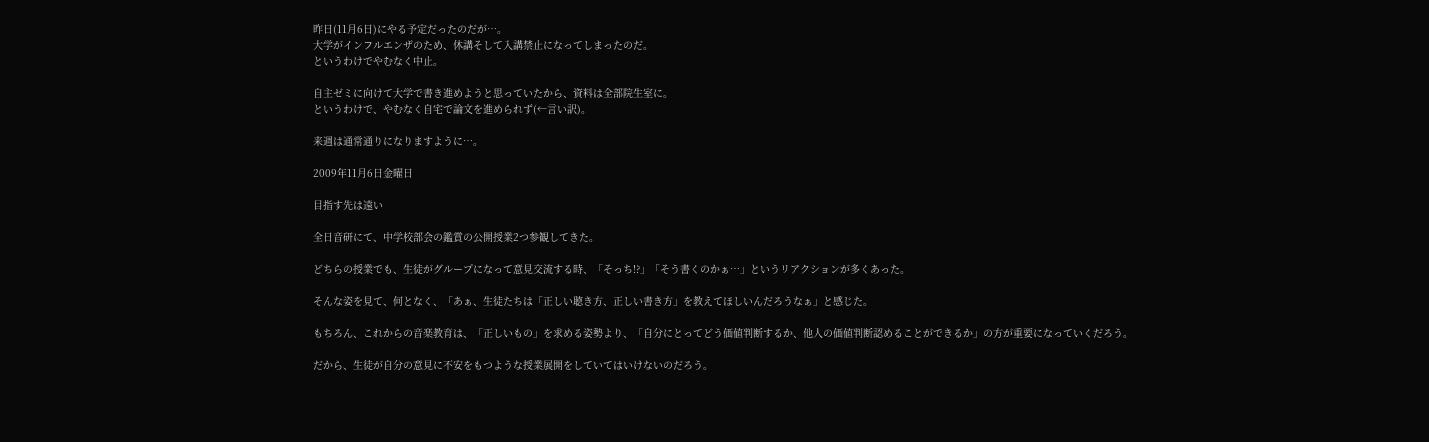昨日(11月6日)にやる予定だったのだが…。
大学がインフルエンザのため、休講そして入講禁止になってしまったのだ。
というわけでやむなく中止。

自主ゼミに向けて大学で書き進めようと思っていたから、資料は全部院生室に。
というわけで、やむなく自宅で論文を進められず(←言い訳)。

来週は通常通りになりますように…。

2009年11月6日金曜日

目指す先は遠い

全日音研にて、中学校部会の鑑賞の公開授業2つ参観してきた。

どちらの授業でも、生徒がグループになって意見交流する時、「そっち!?」「そう書くのかぁ…」というリアクションが多くあった。

そんな姿を見て、何となく、「あぁ、生徒たちは「正しい聴き方、正しい書き方」を教えてほしいんだろうなぁ」と感じた。

もちろん、これからの音楽教育は、「正しいもの」を求める姿勢より、「自分にとってどう価値判断するか、他人の価値判断認めることができるか」の方が重要になっていくだろう。

だから、生徒が自分の意見に不安をもつような授業展開をしていてはいけないのだろう。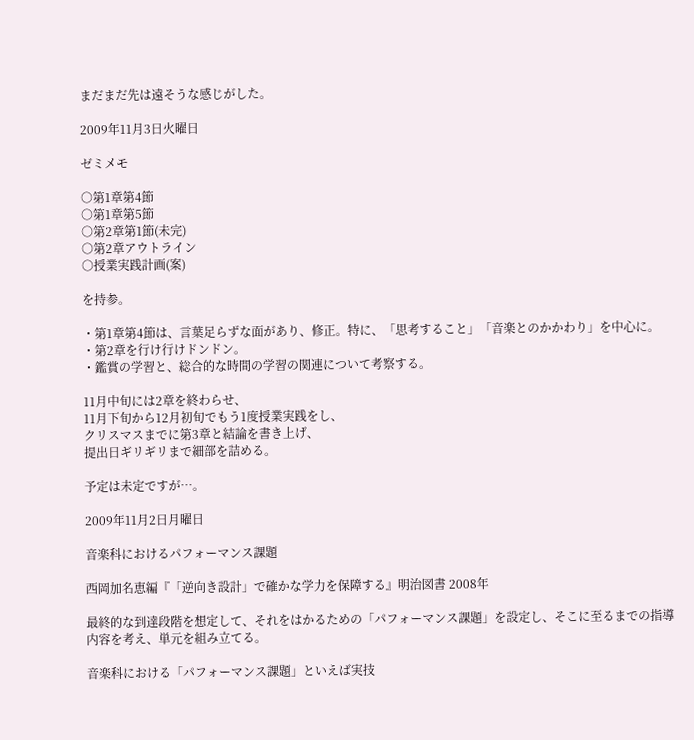まだまだ先は遠そうな感じがした。

2009年11月3日火曜日

ゼミメモ

○第1章第4節
○第1章第5節
○第2章第1節(未完)
○第2章アウトライン
○授業実践計画(案)

を持参。

・第1章第4節は、言葉足らずな面があり、修正。特に、「思考すること」「音楽とのかかわり」を中心に。
・第2章を行け行けドンドン。
・鑑賞の学習と、総合的な時間の学習の関連について考察する。

11月中旬には2章を終わらせ、
11月下旬から12月初旬でもう1度授業実践をし、
クリスマスまでに第3章と結論を書き上げ、
提出日ギリギリまで細部を詰める。

予定は未定ですが…。

2009年11月2日月曜日

音楽科におけるパフォーマンス課題

西岡加名恵編『「逆向き設計」で確かな学力を保障する』明治図書 2008年

最終的な到達段階を想定して、それをはかるための「パフォーマンス課題」を設定し、そこに至るまでの指導内容を考え、単元を組み立てる。

音楽科における「パフォーマンス課題」といえば実技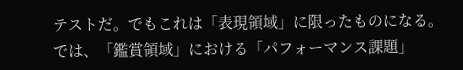テストだ。でもこれは「表現領域」に限ったものになる。
では、「鑑賞領域」における「パフォーマンス課題」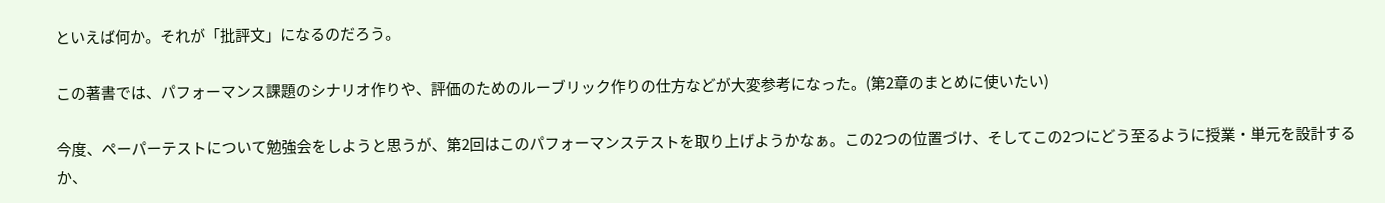といえば何か。それが「批評文」になるのだろう。

この著書では、パフォーマンス課題のシナリオ作りや、評価のためのルーブリック作りの仕方などが大変参考になった。(第2章のまとめに使いたい)

今度、ペーパーテストについて勉強会をしようと思うが、第2回はこのパフォーマンステストを取り上げようかなぁ。この2つの位置づけ、そしてこの2つにどう至るように授業・単元を設計するか、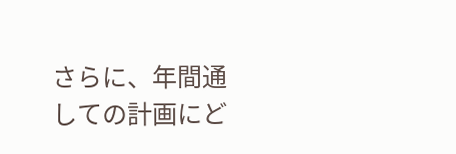さらに、年間通しての計画にど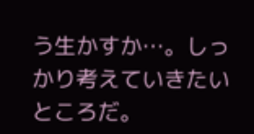う生かすか…。しっかり考えていきたいところだ。